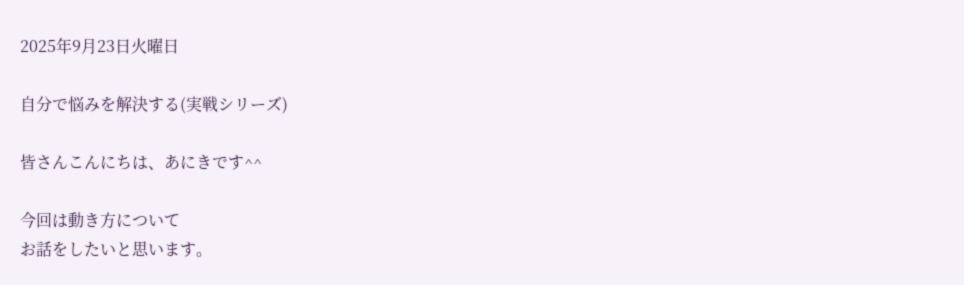2025年9月23日火曜日

自分で悩みを解決する(実戦シリーズ)

皆さんこんにちは、あにきです^^

今回は動き方について
お話をしたいと思います。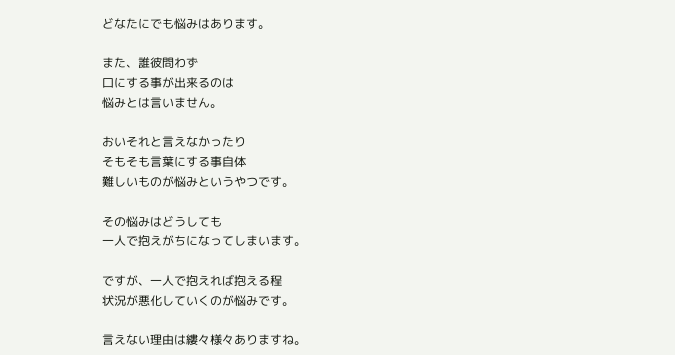どなたにでも悩みはあります。

また、誰彼問わず
口にする事が出来るのは
悩みとは言いません。

おいそれと言えなかったり
そもそも言葉にする事自体
難しいものが悩みというやつです。

その悩みはどうしても
一人で抱えがちになってしまいます。

ですが、一人で抱えれば抱える程
状況が悪化していくのが悩みです。

言えない理由は縷々様々ありますね。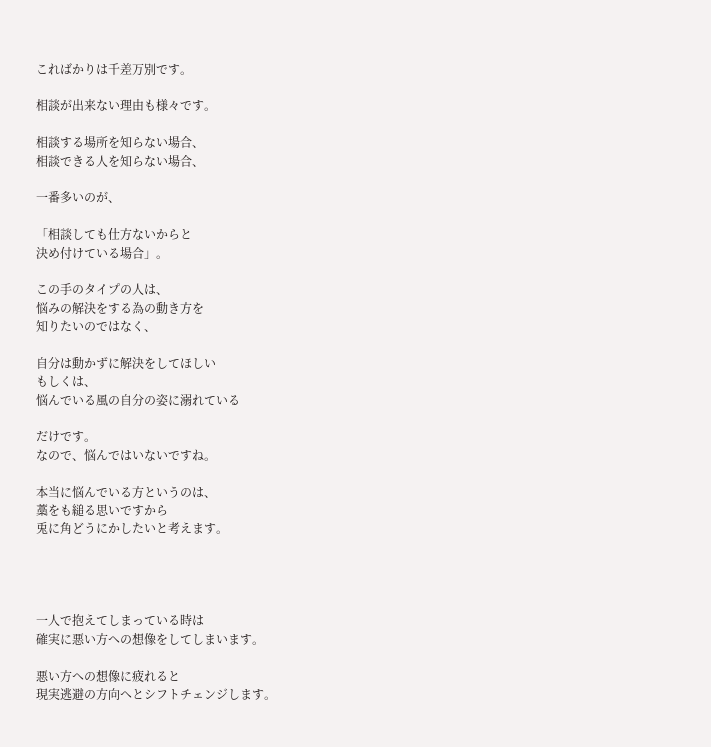こればかりは千差万別です。

相談が出来ない理由も様々です。

相談する場所を知らない場合、
相談できる人を知らない場合、

一番多いのが、

「相談しても仕方ないからと
決め付けている場合」。

この手のタイプの人は、
悩みの解決をする為の動き方を
知りたいのではなく、

自分は動かずに解決をしてほしい
もしくは、
悩んでいる風の自分の姿に溺れている

だけです。
なので、悩んではいないですね。

本当に悩んでいる方というのは、
藁をも縋る思いですから
兎に角どうにかしたいと考えます。




一人で抱えてしまっている時は
確実に悪い方への想像をしてしまいます。

悪い方への想像に疲れると
現実逃避の方向へとシフトチェンジします。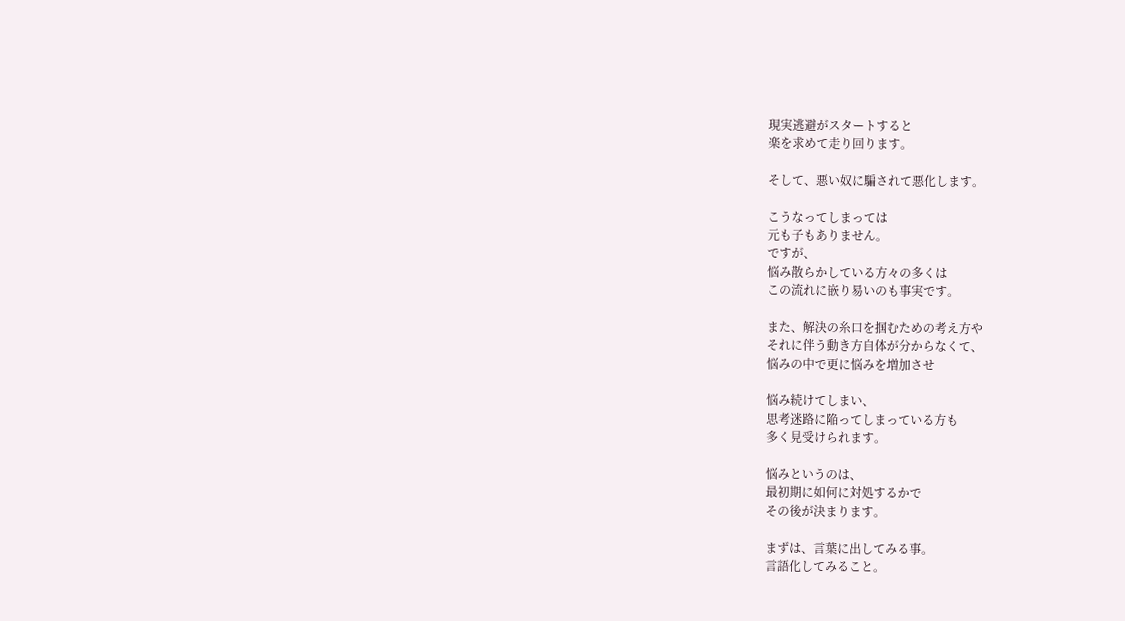現実逃避がスタートすると
楽を求めて走り回ります。

そして、悪い奴に騙されて悪化します。

こうなってしまっては
元も子もありません。
ですが、
悩み散らかしている方々の多くは
この流れに嵌り易いのも事実です。

また、解決の糸口を掴むための考え方や
それに伴う動き方自体が分からなくて、
悩みの中で更に悩みを増加させ

悩み続けてしまい、
思考迷路に陥ってしまっている方も
多く見受けられます。

悩みというのは、
最初期に如何に対処するかで
その後が決まります。

まずは、言葉に出してみる事。
言語化してみること。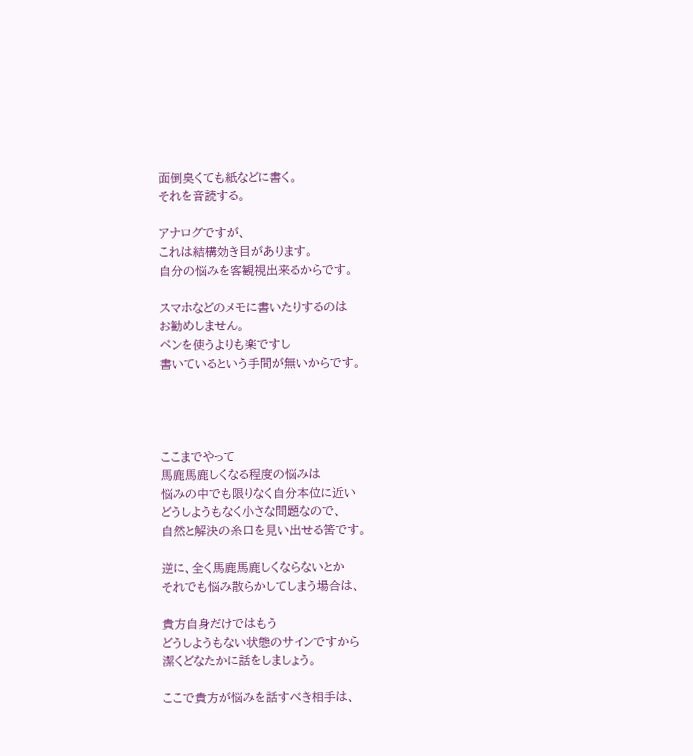面倒臭くても紙などに書く。
それを音読する。

アナログですが、
これは結構効き目があります。
自分の悩みを客観視出来るからです。

スマホなどのメモに書いたりするのは
お勧めしません。
ペンを使うよりも楽ですし
書いているという手間が無いからです。




ここまでやって
馬鹿馬鹿しくなる程度の悩みは
悩みの中でも限りなく自分本位に近い
どうしようもなく小さな問題なので、
自然と解決の糸口を見い出せる筈です。

逆に、全く馬鹿馬鹿しくならないとか
それでも悩み散らかしてしまう場合は、

貴方自身だけではもう
どうしようもない状態のサインですから
潔くどなたかに話をしましょう。

ここで貴方が悩みを話すべき相手は、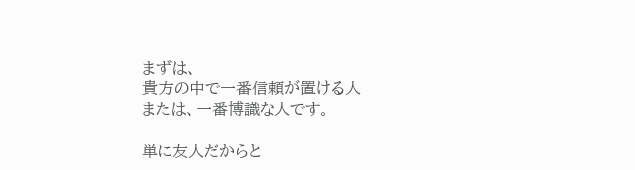まずは、
貴方の中で一番信頼が置ける人
または、一番博識な人です。

単に友人だからと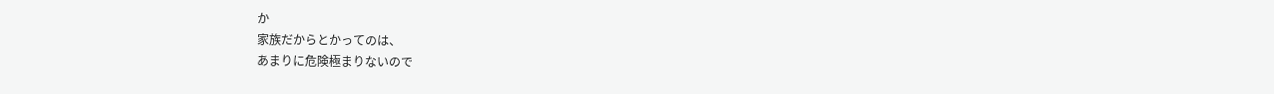か
家族だからとかってのは、
あまりに危険極まりないので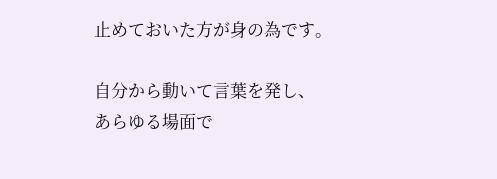止めておいた方が身の為です。

自分から動いて言葉を発し、
あらゆる場面で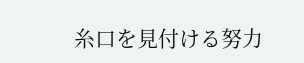糸口を見付ける努力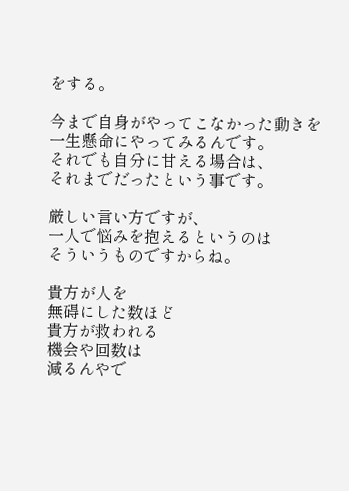をする。

今まで自身がやってこなかった動きを
一生懸命にやってみるんです。
それでも自分に甘える場合は、
それまでだったという事です。

厳しい言い方ですが、
一人で悩みを抱えるというのは
そういうものですからね。

貴方が人を
無碍にした数ほど
貴方が救われる
機会や回数は
減るんやで